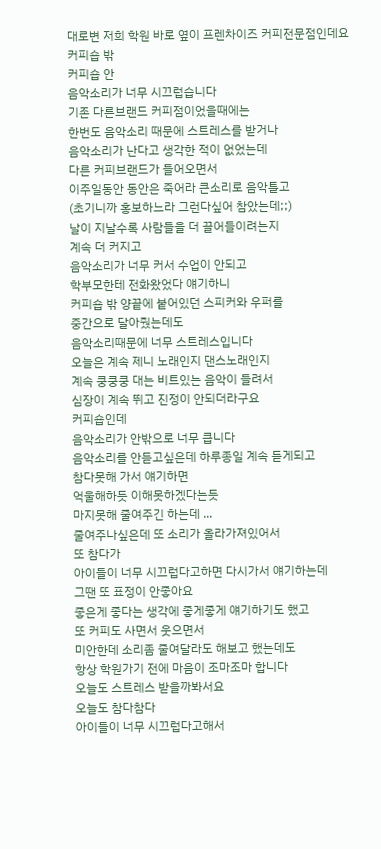대로변 저희 학원 바로 옆이 프렌차이즈 커피전문점인데요
커피숍 밖
커피숍 안
음악소리가 너무 시끄럽습니다
기존 다른브랜드 커피점이었을때에는
한번도 음악소리 때문에 스트레스를 받거나
음악소리가 난다고 생각한 적이 없었는데
다른 커피브랜드가 들어오면서
이주일동안 동안은 죽어라 큰소리로 음악틀고
(초기니까 홍보하느라 그런다싶어 참았는데;;)
날이 지날수록 사람들을 더 끌어들이려는지
계속 더 커지고
음악소리가 너무 커서 수업이 안되고
학부모한테 전화왔었다 얘기하니
커피숍 밖 양끝에 붙어있던 스피커와 우퍼를
중간으로 달아줬는데도
음악소리때문에 너무 스트레스입니다
오늘은 계속 제니 노래인지 댄스노래인지
계속 쿵쿵쿵 대는 비트있는 음악이 들려서
심장이 계속 뛰고 진정이 안되더라구요
커피숍인데
음악소리가 안밖으로 너무 큽니다
음악소리를 안듣고싶은데 하루종일 계속 듣게되고
참다못해 가서 얘기하면
억울해하듯 이해못하겠다는듯
마지못해 줄여주긴 하는데 ...
줄여주나싶은데 또 소리가 올라가져있어서
또 참다가
아이들이 너무 시끄럽다고하면 다시가서 얘기하는데
그땐 또 표정이 안좋아요
좋은게 좋다는 생각에 좋게좋게 얘기하기도 했고
또 커피도 사면서 웃으면서
미안한데 소리좀 줄여달라도 해보고 했는데도
항상 학원가기 전에 마음이 조마조마 합니다
오늘도 스트레스 받을까봐서요
오늘도 참다참다
아이들이 너무 시끄럽다고해서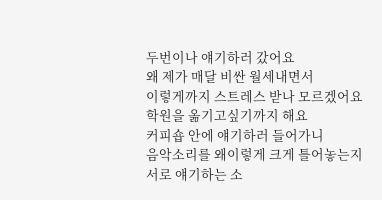두번이나 얘기하러 갔어요
왜 제가 매달 비싼 월세내면서
이렇게까지 스트레스 받나 모르겠어요
학원을 옮기고싶기까지 해요
커피숍 안에 얘기하러 들어가니
음악소리를 왜이렇게 크게 틀어놓는지
서로 얘기하는 소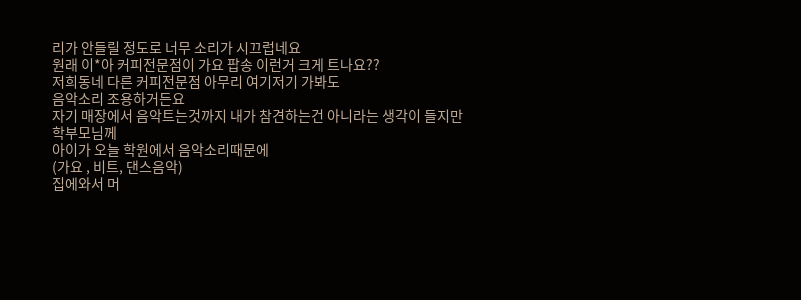리가 안들릴 정도로 너무 소리가 시끄럽네요
원래 이*아 커피전문점이 가요 팝송 이런거 크게 트나요??
저희동네 다른 커피전문점 아무리 여기저기 가봐도
음악소리 조용하거든요
자기 매장에서 음악트는것까지 내가 참견하는건 아니라는 생각이 들지만
학부모님께
아이가 오늘 학원에서 음악소리때문에
(가요 , 비트, 댄스음악)
집에와서 머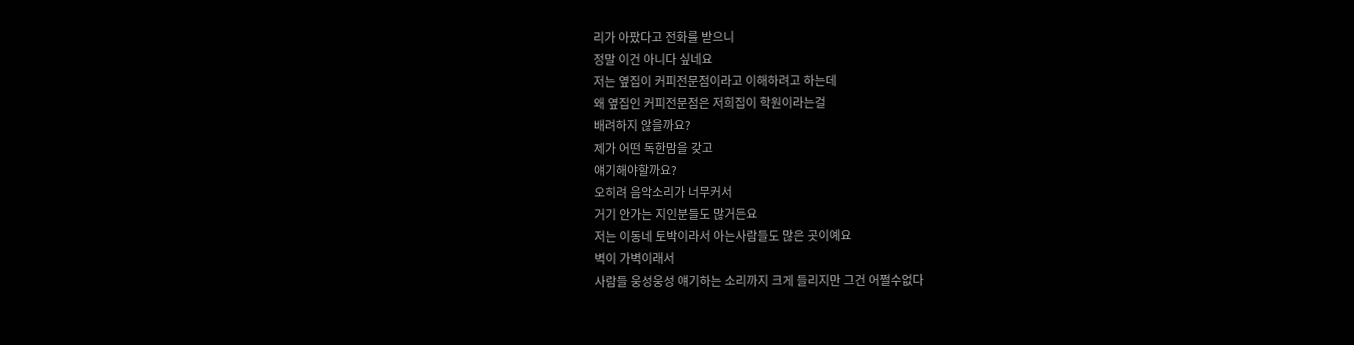리가 아팠다고 전화를 받으니
정말 이건 아니다 싶네요
저는 옆집이 커피전문점이라고 이해하려고 하는데
왜 옆집인 커피전문점은 저희집이 학원이라는걸
배려하지 않을까요?
제가 어떤 독한맘을 갖고
얘기해야할까요?
오히려 음악소리가 너무커서
거기 안가는 지인분들도 많거든요
저는 이동네 토박이라서 아는사람들도 많은 곳이예요
벽이 가벽이래서
사람들 웅성웅성 얘기하는 소리까지 크게 들리지만 그건 어쩔수없다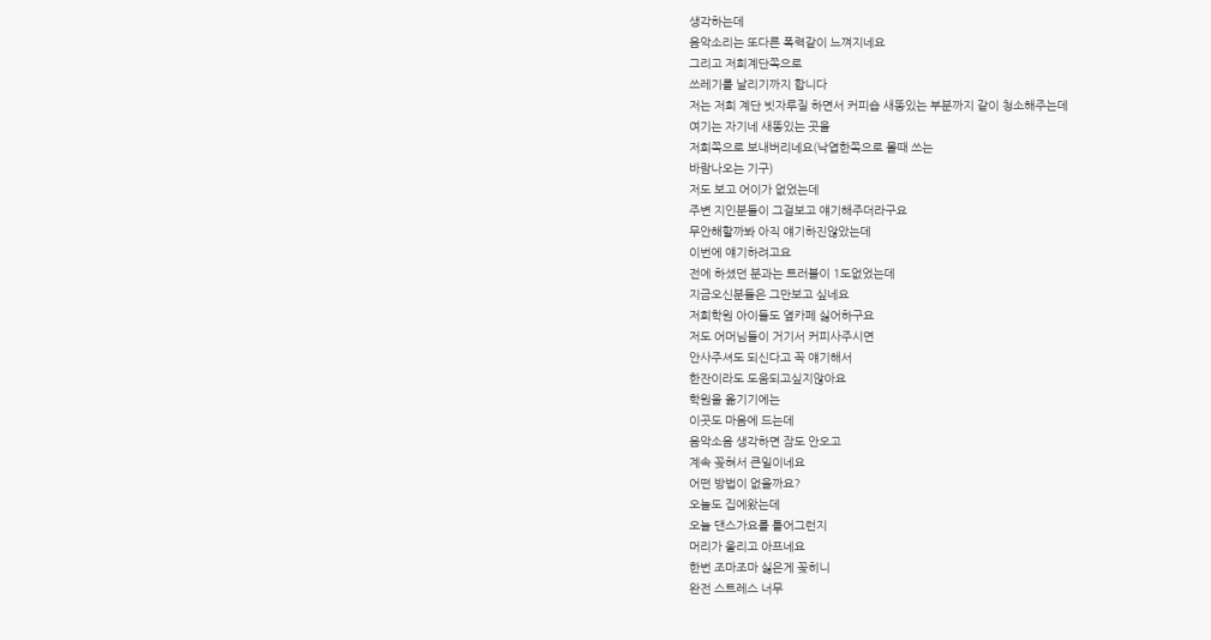생각하는데
음악소리는 또다른 폭력같이 느껴지네요
그리고 저희계단쪽으로
쓰레기를 날리기까지 합니다
저는 저희 계단 빗자루질 하면서 커피숍 새똥있는 부분까지 같이 청소해주는데
여기는 자기네 새똥있는 곳을
저희쪽으로 보내버리네요(낙엽한쪽으로 몰때 쓰는
바람나오는 기구)
저도 보고 어이가 없었는데
주변 지인분들이 그걸보고 얘기해주더라구요
무안해할까봐 아직 얘기하진않았는데
이번에 얘기하려고요
전에 하셨던 분과는 트러블이 1도없었는데
지금오신분들은 그만보고 싶네요
저희학원 아이들도 옆카페 싫어하구요
저도 어머님들이 거기서 커피사주시면
안사주셔도 되신다고 꼭 얘기해서
한잔이라도 도움되고싶지않아요
학원을 옮기기에는
이곳도 마음에 드는데
음악소음 생각하면 잠도 안오고
계속 꽂혀서 큰일이네요
어떤 방법이 없을까요?
오늘도 집에왔는데
오늘 댄스가요를 틀어그런지
머리가 울리고 아프네요
한번 조마조마 싫은게 꽂히니
완전 스트레스 너무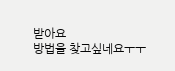받아요
방법을 찾고싶네요ㅜㅜ